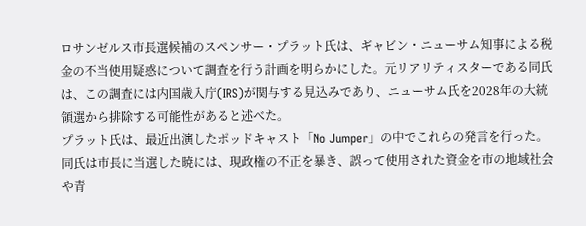ロサンゼルス市長選候補のスペンサー・プラット氏は、ギャビン・ニューサム知事による税金の不当使用疑惑について調査を行う計画を明らかにした。元リアリティスターである同氏は、この調査には内国歳入庁(IRS)が関与する見込みであり、ニューサム氏を2028年の大統領選から排除する可能性があると述べた。
プラット氏は、最近出演したポッドキャスト「No Jumper」の中でこれらの発言を行った。同氏は市長に当選した暁には、現政権の不正を暴き、誤って使用された資金を市の地域社会や青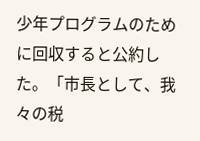少年プログラムのために回収すると公約した。「市長として、我々の税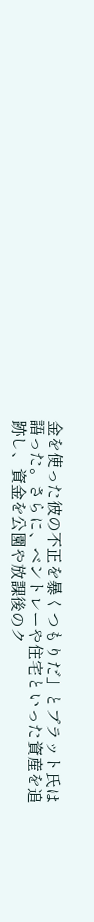金を使った彼の不正を暴くつもりだ」とプラット氏は語った。さらに、ベントレーや住宅といった資産を追跡し、資金を公園や放課後のク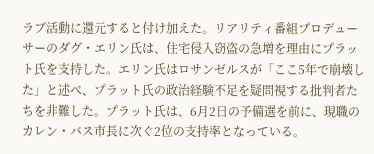ラブ活動に還元すると付け加えた。リアリティ番組プロデューサーのダグ・エリン氏は、住宅侵入窃盗の急増を理由にプラット氏を支持した。エリン氏はロサンゼルスが「ここ5年で崩壊した」と述べ、プラット氏の政治経験不足を疑問視する批判者たちを非難した。プラット氏は、6月2日の予備選を前に、現職のカレン・バス市長に次ぐ2位の支持率となっている。